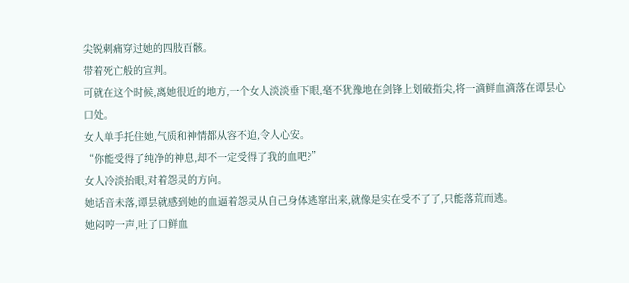尖锐刺痛穿过她的四肢百骸。
带着死亡般的宣判。
可就在这个时候,离她很近的地方,一个女人淡淡垂下眼,毫不犹豫地在剑锋上划破指尖,将一滴鲜血滴落在谭昙心口处。
女人单手托住她,气质和神情都从容不迫,令人心安。
“你能受得了纯净的神息,却不一定受得了我的血吧?”
女人冷淡抬眼,对着怨灵的方向。
她话音未落,谭昙就感到她的血逼着怨灵从自己身体逃窜出来,就像是实在受不了了,只能落荒而逃。
她闷哼一声,吐了口鲜血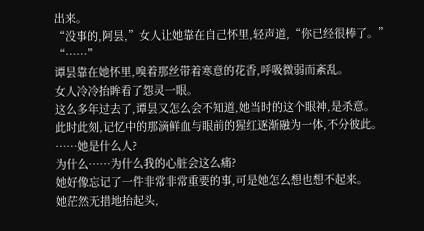出来。
“没事的,阿昙,”女人让她靠在自己怀里,轻声道,“你已经很棒了。”
“……”
谭昙靠在她怀里,嗅着那丝带着寒意的花香,呼吸微弱而紊乱。
女人冷冷抬眸看了怨灵一眼。
这么多年过去了,谭昙又怎么会不知道,她当时的这个眼神,是杀意。
此时此刻,记忆中的那滴鲜血与眼前的猩红逐渐融为一体,不分彼此。
……她是什么人?
为什么……为什么我的心脏会这么痛?
她好像忘记了一件非常非常重要的事,可是她怎么想也想不起来。
她茫然无措地抬起头,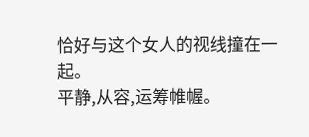恰好与这个女人的视线撞在一起。
平静,从容,运筹帷幄。